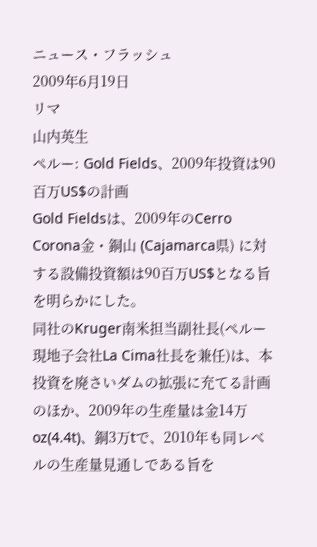ニュース・フラッシュ
2009年6月19日
リマ
山内英生
ペルー: Gold Fields、2009年投資は90百万US$の計画
Gold Fieldsは、2009年のCerro Corona金・銅山 (Cajamarca県) に対する設備投資額は90百万US$となる旨を明らかにした。
同社のKruger南米担当副社長(ペルー現地子会社La Cima社長を兼任)は、本投資を廃さいダムの拡張に充てる計画のほか、2009年の生産量は金14万oz(4.4t)、銅3万tで、2010年も同レベルの生産量見通しである旨を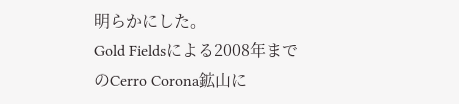明らかにした。
Gold Fieldsによる2008年までのCerro Corona鉱山に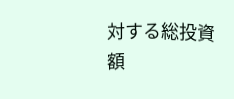対する総投資額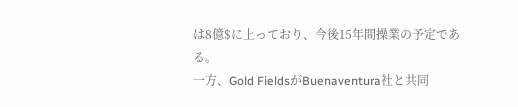は8億$に上っており、今後15年間操業の予定である。
一方、Gold FieldsがBuenaventura社と共同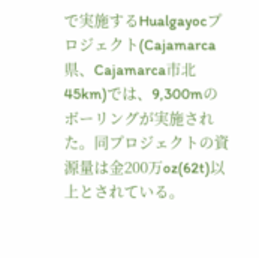で実施するHualgayocプロジェクト(Cajamarca県、Cajamarca市北45km)では、9,300mのボーリングが実施された。同プロジェクトの資源量は金200万oz(62t)以上とされている。